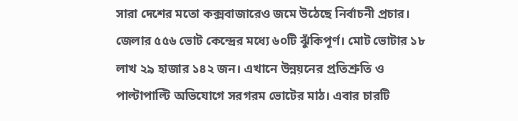সারা দেশের মতো কক্সবাজারেও জমে উঠেছে নির্বাচনী প্রচার। জেলার ৫৫৬ ভোট কেন্দ্রের মধ্যে ৬০টি ঝুঁকিপূর্ণ। মোট ভোটার ১৮ লাখ ২৯ হাজার ১৪২ জন। এখানে উন্নয়নের প্রতিশ্রুতি ও পাল্টাপাল্টি অভিযোগে সরগরম ভোটের মাঠ। এবার চারটি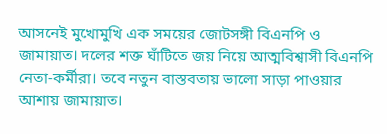আসনেই মুখোমুখি এক সময়ের জোটসঙ্গী বিএনপি ও জামায়াত। দলের শক্ত ঘাঁটিতে জয় নিয়ে আত্মবিশ্বাসী বিএনপি নেতা-কর্মীরা। তবে নতুন বাস্তবতায় ভালো সাড়া পাওয়ার আশায় জামায়াত।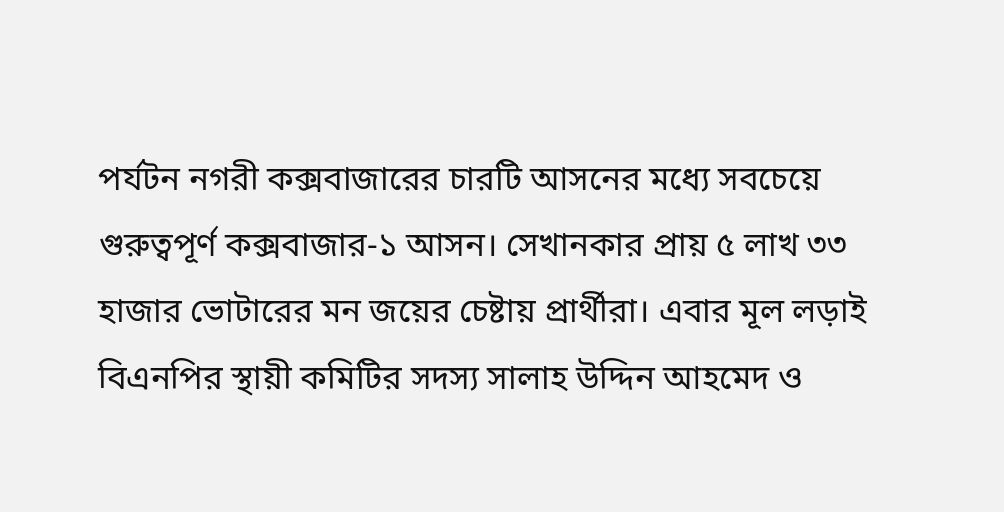পর্যটন নগরী কক্সবাজারের চারটি আসনের মধ্যে সবচেয়ে গুরুত্বপূর্ণ কক্সবাজার-১ আসন। সেখানকার প্রায় ৫ লাখ ৩৩ হাজার ভোটারের মন জয়ের চেষ্টায় প্রার্থীরা। এবার মূল লড়াই বিএনপির স্থায়ী কমিটির সদস্য সালাহ উদ্দিন আহমেদ ও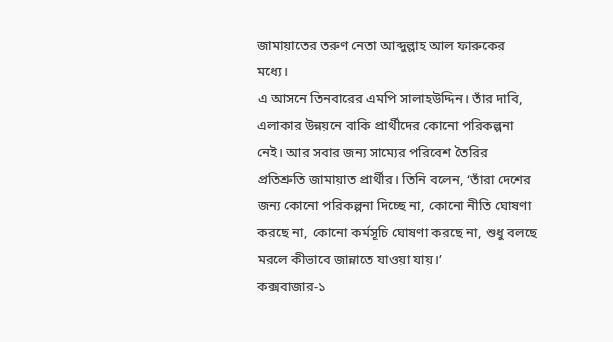জামায়াতের তরুণ নেতা আব্দুল্লাহ আল ফারুকের মধ্যে।
এ আসনে তিনবারের এমপি সালাহউদ্দিন। তাঁর দাবি, এলাকার উন্নয়নে বাকি প্রার্থীদের কোনো পরিকল্পনা নেই। আর সবার জন্য সাম্যের পরিবেশ তৈরির প্রতিশ্রুতি জামায়াত প্রার্থীর। তিনি বলেন, ‘তাঁরা দেশের জন্য কোনো পরিকল্পনা দিচ্ছে না, কোনো নীতি ঘোষণা করছে না, কোনো কর্মসূচি ঘোষণা করছে না, শুধু বলছে মরলে কীভাবে জান্নাতে যাওয়া যায়।’
কক্সবাজার-১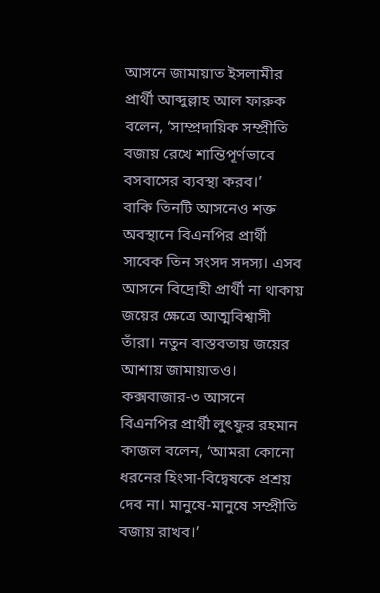আসনে জামায়াত ইসলামীর প্রার্থী আব্দুল্লাহ আল ফারুক বলেন, ‘সাম্প্রদায়িক সম্প্রীতি বজায় রেখে শান্তিপূর্ণভাবে বসবাসের ব্যবস্থা করব।’
বাকি তিনটি আসনেও শক্ত অবস্থানে বিএনপির প্রার্থী সাবেক তিন সংসদ সদস্য। এসব আসনে বিদ্রোহী প্রার্থী না থাকায় জয়ের ক্ষেত্রে আত্মবিশ্বাসী তাঁরা। নতুন বাস্তবতায় জয়ের আশায় জামায়াতও।
কক্সবাজার-৩ আসনে বিএনপির প্রার্থী লুৎফুর রহমান কাজল বলেন, ‘আমরা কোনো ধরনের হিংসা-বিদ্বেষকে প্রশ্রয় দেব না। মানুষে-মানুষে সম্প্রীতি বজায় রাখব।’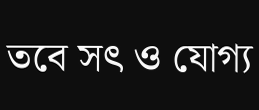তবে সৎ ও যোগ্য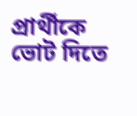প্রার্থীকে ভোট দিতে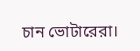চান ভোটারেরা।